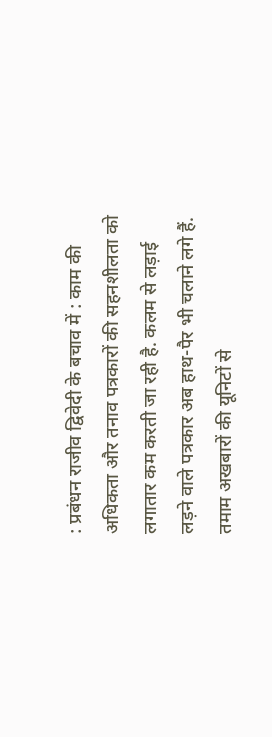: प्रबंधन राजीव द्विवेदी के बचाव में : काम की अधिकता और तनाव पत्रकारों की सहनशीलता को लगातार कम करती जा रही है. कलम से लड़ाई लड़ने वाले पत्रकार अब हाथ-पैर भी चलाने लगे हैं. तमाम अखबारों की यूनिटों से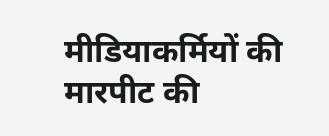मीडियाकर्मियों की मारपीट की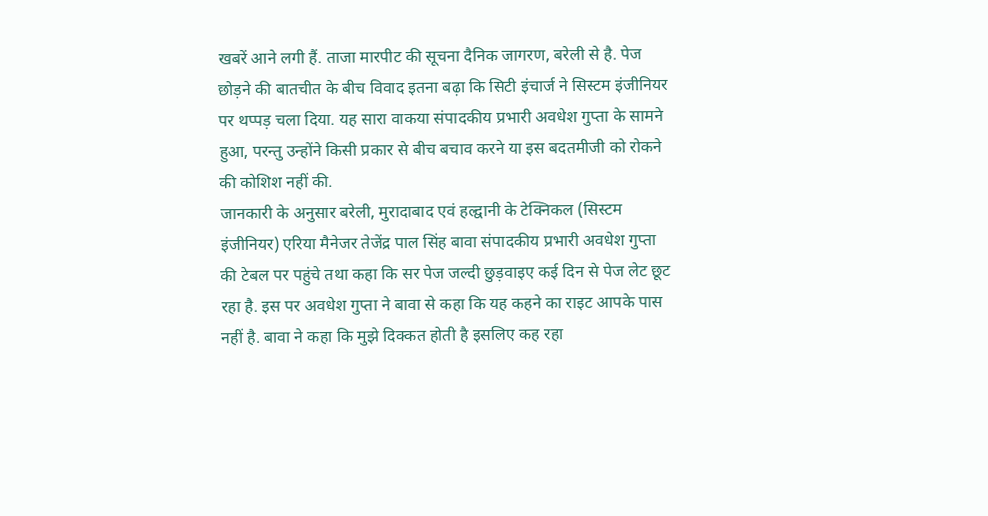खबरें आने लगी हैं. ताजा मारपीट की सूचना दैनिक जागरण, बरेली से है. पेज छोड़ने की बातचीत के बीच विवाद इतना बढ़ा कि सिटी इंचार्ज ने सिस्टम इंजीनियर पर थप्पड़ चला दिया. यह सारा वाकया संपादकीय प्रभारी अवधेश गुप्ता के सामने हुआ, परन्तु उन्होंने किसी प्रकार से बीच बचाव करने या इस बदतमीजी को रोकने की कोशिश नहीं की.
जानकारी के अनुसार बरेली, मुरादाबाद एवं हल्द्वानी के टेक्निकल (सिस्टम इंजीनियर) एरिया मैनेजर तेजेंद्र पाल सिंह बावा संपादकीय प्रभारी अवधेश गुप्ता की टेबल पर पहुंचे तथा कहा कि सर पेज जल्दी छुड़वाइए कई दिन से पेज लेट छूट रहा है. इस पर अवधेश गुप्ता ने बावा से कहा कि यह कहने का राइट आपके पास नहीं है. बावा ने कहा कि मुझे दिक्कत होती है इसलिए कह रहा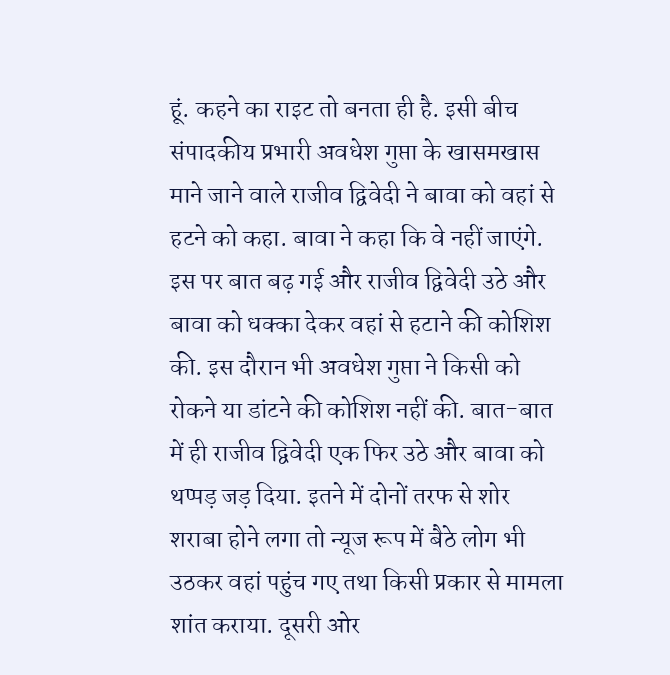हूं. कहने का राइट तो बनता ही है. इसी बीच संपादकीय प्रभारी अवधेश गुप्ता के खासमखास माने जाने वाले राजीव द्विवेदी ने बावा को वहां से हटने को कहा. बावा ने कहा कि वे नहीं जाएंगे.
इस पर बात बढ़ गई और राजीव द्विवेदी उठे और बावा को धक्का देकर वहां से हटाने की कोशिश की. इस दौरान भी अवधेश गुप्ता ने किसी को रोकने या डांटने की कोशिश नहीं की. बात-बात में ही राजीव द्विवेदी एक फिर उठे और बावा को थप्पड़ जड़ दिया. इतने में दोनों तरफ से शोर शराबा होने लगा तो न्यूज रूप में बैठे लोग भी उठकर वहां पहुंच गए तथा किसी प्रकार से मामला शांत कराया. दूसरी ओर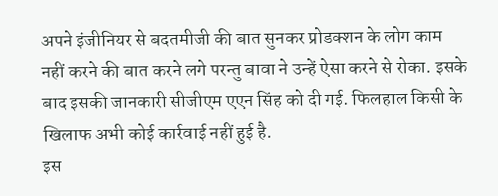अपने इंजीनियर से बदतमीजी की बात सुनकर प्रोडक्शन के लोग काम नहीं करने की बात करने लगे परन्तु बावा ने उन्हें ऐसा करने से रोका. इसके बाद इसकी जानकारी सीजीएम एएन सिंह को दी गई. फिलहाल किसी के खिलाफ अभी कोई कार्रवाई नहीं हुई है.
इस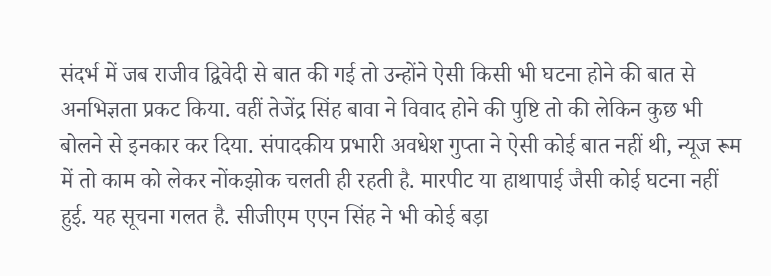संदर्भ में जब राजीव द्विवेदी से बात की गई तो उन्होंने ऐसी किसी भी घटना होने की बात से अनभिज्ञता प्रकट किया. वहीं तेजेंद्र सिंह बावा ने विवाद होने की पुष्टि तो की लेकिन कुछ भी बोलने से इनकार कर दिया. संपादकीय प्रभारी अवधेश गुप्ता ने ऐसी कोई बात नहीं थी, न्यूज रूम में तो काम को लेकर नोंकझोक चलती ही रहती है. मारपीट या हाथापाई जैसी कोई घटना नहीं हुई. यह सूचना गलत है. सीजीएम एएन सिंह ने भी कोई बड़ा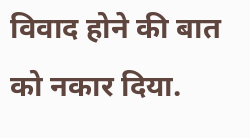विवाद होने की बात को नकार दिया.